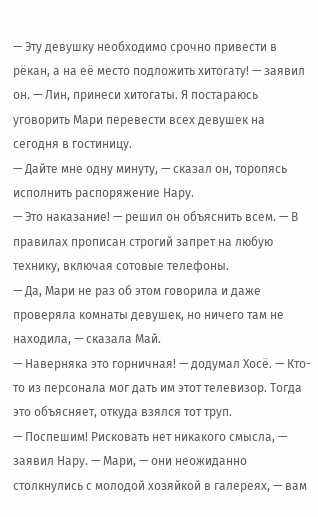— Эту девушку необходимо срочно привести в рёкан, а на её место подложить хитогату! — заявил он. — Лин, принеси хитогаты. Я постараюсь уговорить Мари перевести всех девушек на сегодня в гостиницу.
— Дайте мне одну минуту, — сказал он, торопясь исполнить распоряжение Нару.
— Это наказание! — решил он объяснить всем. — В правилах прописан строгий запрет на любую технику, включая сотовые телефоны.
— Да, Мари не раз об этом говорила и даже проверяла комнаты девушек, но ничего там не находила, — сказала Май.
— Наверняка это горничная! — додумал Хосё. — Кто-то из персонала мог дать им этот телевизор. Тогда это объясняет, откуда взялся тот труп.
— Поспешим! Рисковать нет никакого смысла, — заявил Нару. — Мари, — они неожиданно столкнулись с молодой хозяйкой в галереях, — вам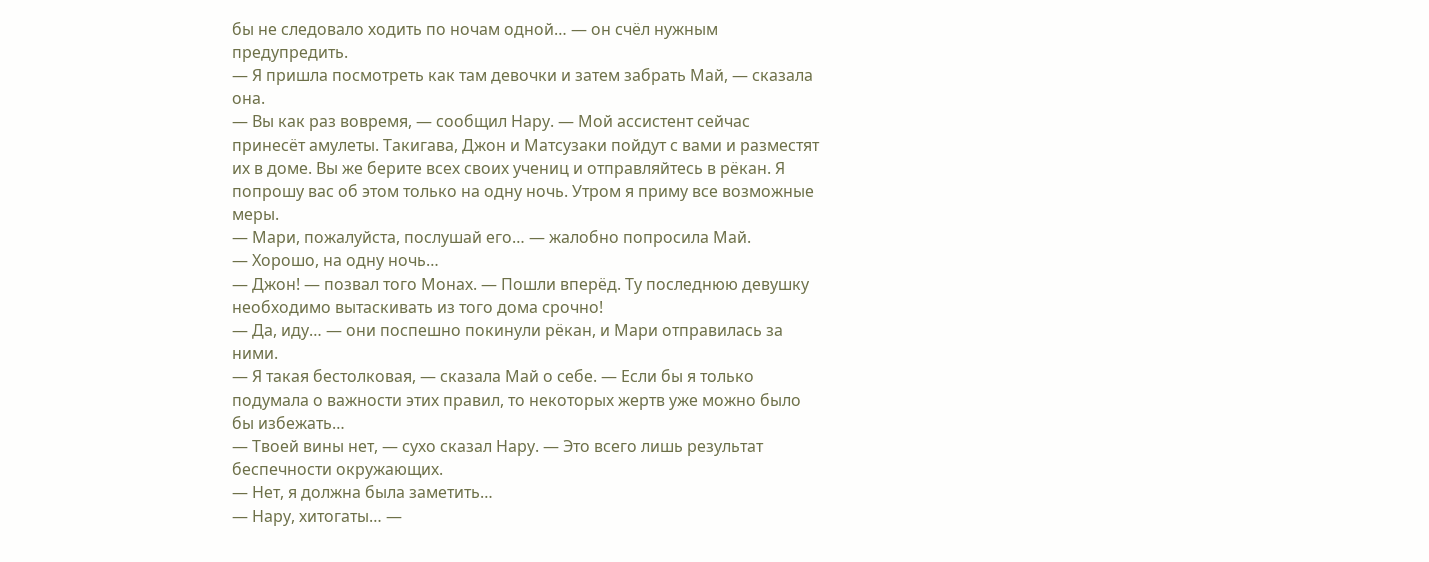бы не следовало ходить по ночам одной… — он счёл нужным предупредить.
— Я пришла посмотреть как там девочки и затем забрать Май, — сказала она.
— Вы как раз вовремя, — сообщил Нару. — Мой ассистент сейчас принесёт амулеты. Такигава, Джон и Матсузаки пойдут с вами и разместят их в доме. Вы же берите всех своих учениц и отправляйтесь в рёкан. Я попрошу вас об этом только на одну ночь. Утром я приму все возможные меры.
— Мари, пожалуйста, послушай его… — жалобно попросила Май.
— Хорошо, на одну ночь…
— Джон! — позвал того Монах. — Пошли вперёд. Ту последнюю девушку необходимо вытаскивать из того дома срочно!
— Да, иду… — они поспешно покинули рёкан, и Мари отправилась за ними.
— Я такая бестолковая, — сказала Май о себе. — Если бы я только подумала о важности этих правил, то некоторых жертв уже можно было бы избежать…
— Твоей вины нет, — сухо сказал Нару. — Это всего лишь результат беспечности окружающих.
— Нет, я должна была заметить…
— Нару, хитогаты… —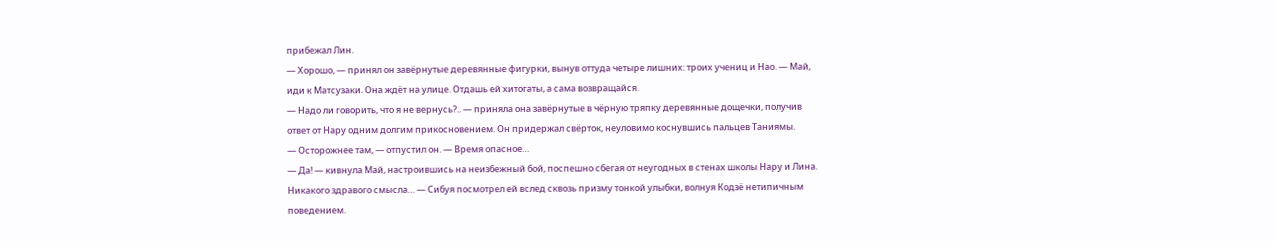прибежал Лин.
— Хорошо, — принял он завёрнутые деревянные фигурки, вынув оттуда четыре лишних: троих учениц и Нао. — Май, иди к Матсузаки. Она ждёт на улице. Отдашь ей хитогаты, а сама возвращайся.
— Надо ли говорить, что я не вернусь?.. — приняла она завёрнутые в чёрную тряпку деревянные дощечки, получив ответ от Нару одним долгим прикосновением. Он придержал свёрток, неуловимо коснувшись пальцев Таниямы.
— Осторожнее там, — отпустил он. — Время опасное…
— Да! — кивнула Май, настроившись на неизбежный бой, поспешно сбегая от неугодных в стенах школы Нару и Лина.
Никакого здравого смысла… — Сибуя посмотрел ей вслед сквозь призму тонкой улыбки, волнуя Кодзё нетипичным поведением.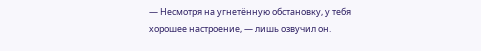— Несмотря на угнетённую обстановку, у тебя хорошее настроение, — лишь озвучил он.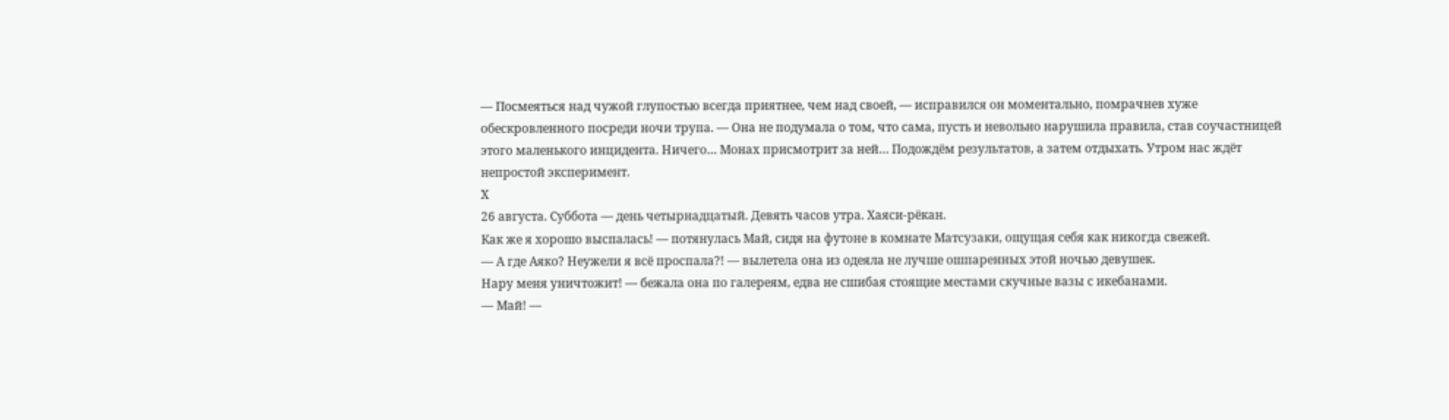— Посмеяться над чужой глупостью всегда приятнее, чем над своей, — исправился он моментально, помрачнев хуже обескровленного посреди ночи трупа. — Она не подумала о том, что сама, пусть и невольно нарушила правила, став соучастницей этого маленького инцидента. Ничего… Монах присмотрит за ней… Подождём результатов, а затем отдыхать. Утром нас ждёт непростой эксперимент.
X
26 августа. Суббота — день четырнадцатый. Девять часов утра. Хаяси-рёкан.
Как же я хорошо выспалась! — потянулась Май, сидя на футоне в комнате Матсузаки, ощущая себя как никогда свежей.
— А где Аяко? Неужели я всё проспала?! — вылетела она из одеяла не лучше ошпаренных этой ночью девушек.
Нару меня уничтожит! — бежала она по галереям, едва не сшибая стоящие местами скучные вазы с икебанами.
— Май! —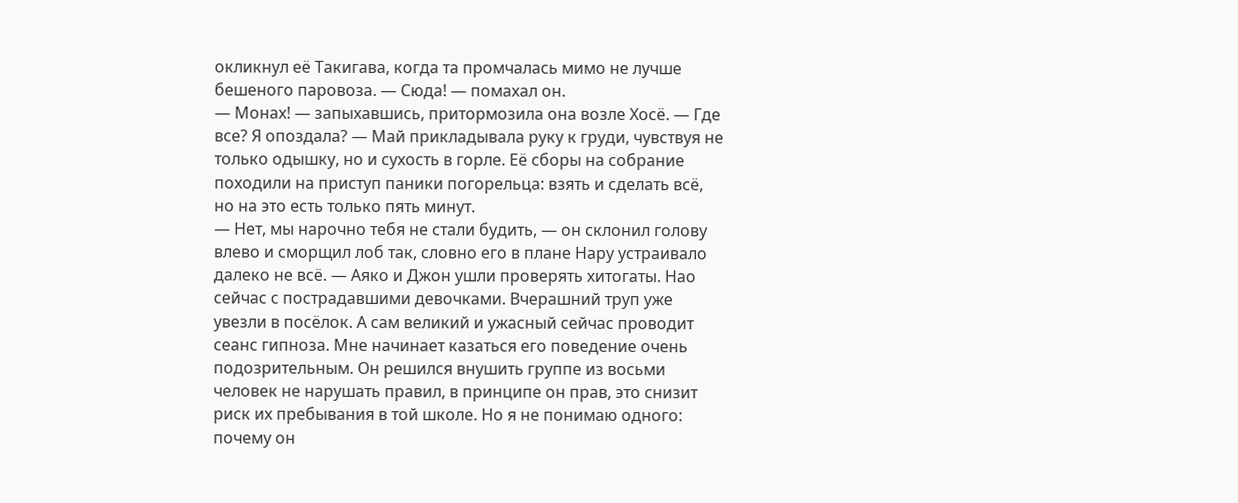окликнул её Такигава, когда та промчалась мимо не лучше бешеного паровоза. — Сюда! — помахал он.
— Монах! — запыхавшись, притормозила она возле Хосё. — Где все? Я опоздала? — Май прикладывала руку к груди, чувствуя не только одышку, но и сухость в горле. Её сборы на собрание походили на приступ паники погорельца: взять и сделать всё, но на это есть только пять минут.
— Нет, мы нарочно тебя не стали будить, — он склонил голову влево и сморщил лоб так, словно его в плане Нару устраивало далеко не всё. — Аяко и Джон ушли проверять хитогаты. Нао сейчас с пострадавшими девочками. Вчерашний труп уже увезли в посёлок. А сам великий и ужасный сейчас проводит сеанс гипноза. Мне начинает казаться его поведение очень подозрительным. Он решился внушить группе из восьми человек не нарушать правил, в принципе он прав, это снизит риск их пребывания в той школе. Но я не понимаю одного: почему он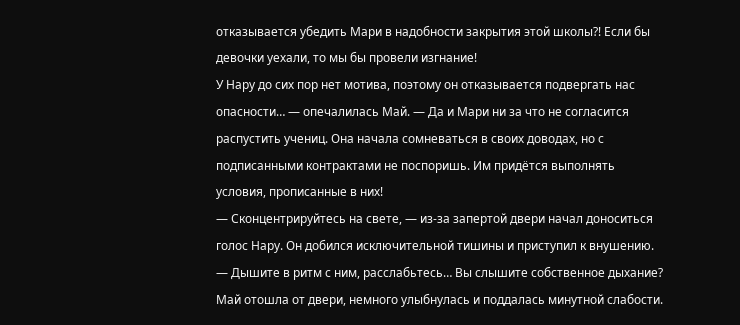отказывается убедить Мари в надобности закрытия этой школы?! Если бы девочки уехали, то мы бы провели изгнание!
У Нару до сих пор нет мотива, поэтому он отказывается подвергать нас опасности… — опечалилась Май. — Да и Мари ни за что не согласится распустить учениц. Она начала сомневаться в своих доводах, но с подписанными контрактами не поспоришь. Им придётся выполнять условия, прописанные в них!
— Сконцентрируйтесь на свете, — из-за запертой двери начал доноситься голос Нару. Он добился исключительной тишины и приступил к внушению. — Дышите в ритм с ним, расслабьтесь… Вы слышите собственное дыхание?
Май отошла от двери, немного улыбнулась и поддалась минутной слабости.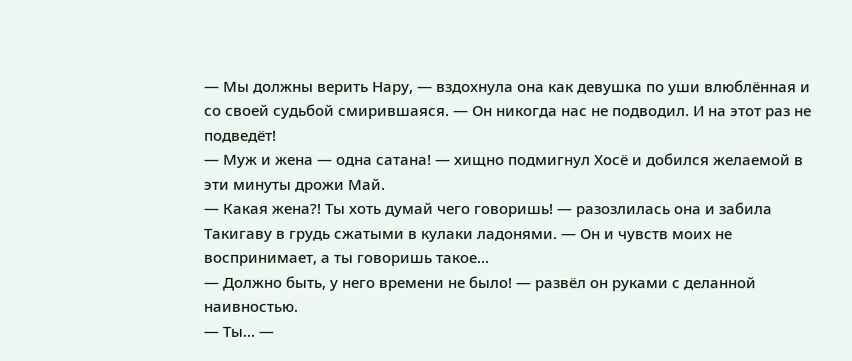— Мы должны верить Нару, — вздохнула она как девушка по уши влюблённая и со своей судьбой смирившаяся. — Он никогда нас не подводил. И на этот раз не подведёт!
— Муж и жена — одна сатана! — хищно подмигнул Хосё и добился желаемой в эти минуты дрожи Май.
— Какая жена?! Ты хоть думай чего говоришь! — разозлилась она и забила Такигаву в грудь сжатыми в кулаки ладонями. — Он и чувств моих не воспринимает, а ты говоришь такое…
— Должно быть, у него времени не было! — развёл он руками с деланной наивностью.
— Ты… —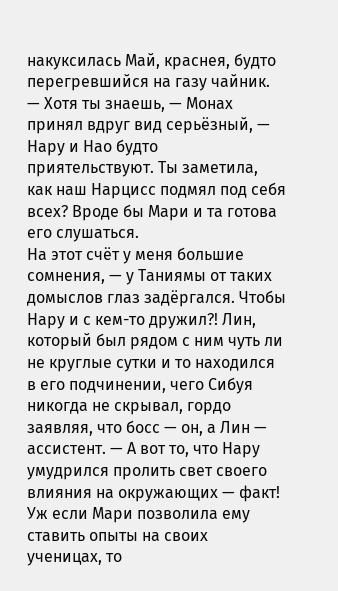накуксилась Май, краснея, будто перегревшийся на газу чайник.
— Хотя ты знаешь, — Монах принял вдруг вид серьёзный, — Нару и Нао будто приятельствуют. Ты заметила, как наш Нарцисс подмял под себя всех? Вроде бы Мари и та готова его слушаться.
На этот счёт у меня большие сомнения, — у Таниямы от таких домыслов глаз задёргался. Чтобы Нару и с кем-то дружил?! Лин, который был рядом с ним чуть ли не круглые сутки и то находился в его подчинении, чего Сибуя никогда не скрывал, гордо заявляя, что босс — он, а Лин — ассистент. — А вот то, что Нару умудрился пролить свет своего влияния на окружающих — факт! Уж если Мари позволила ему ставить опыты на своих ученицах, то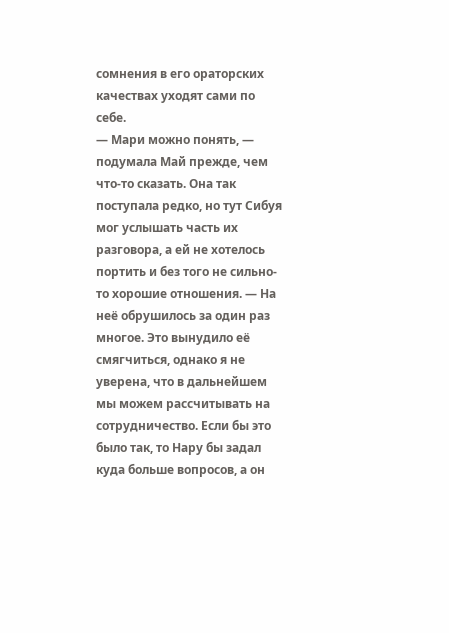сомнения в его ораторских качествах уходят сами по себе.
— Мари можно понять, — подумала Май прежде, чем что-то сказать. Она так поступала редко, но тут Сибуя мог услышать часть их разговора, а ей не хотелось портить и без того не сильно-то хорошие отношения. — На неё обрушилось за один раз многое. Это вынудило её смягчиться, однако я не уверена, что в дальнейшем мы можем рассчитывать на сотрудничество. Если бы это было так, то Нару бы задал куда больше вопросов, а он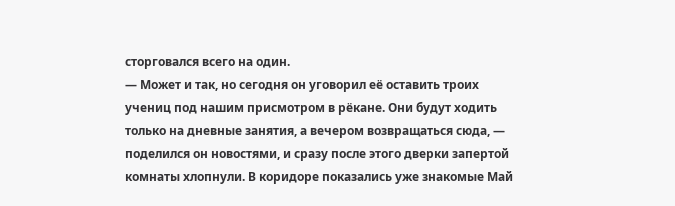сторговался всего на один.
— Может и так, но сегодня он уговорил её оставить троих учениц под нашим присмотром в рёкане. Они будут ходить только на дневные занятия, а вечером возвращаться сюда, — поделился он новостями, и сразу после этого дверки запертой комнаты хлопнули. В коридоре показались уже знакомые Май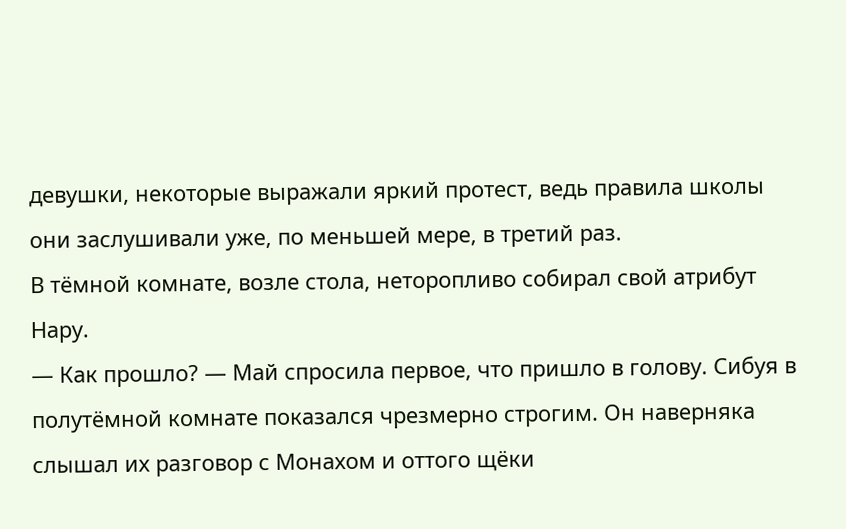девушки, некоторые выражали яркий протест, ведь правила школы они заслушивали уже, по меньшей мере, в третий раз.
В тёмной комнате, возле стола, неторопливо собирал свой атрибут Нару.
— Как прошло? — Май спросила первое, что пришло в голову. Сибуя в полутёмной комнате показался чрезмерно строгим. Он наверняка слышал их разговор с Монахом и оттого щёки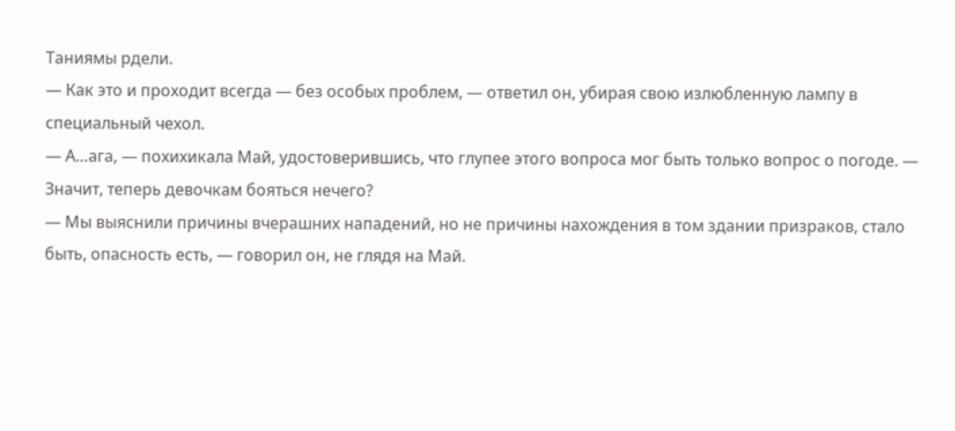Таниямы рдели.
— Как это и проходит всегда — без особых проблем, — ответил он, убирая свою излюбленную лампу в специальный чехол.
— А…ага, — похихикала Май, удостоверившись, что глупее этого вопроса мог быть только вопрос о погоде. — Значит, теперь девочкам бояться нечего?
— Мы выяснили причины вчерашних нападений, но не причины нахождения в том здании призраков, стало быть, опасность есть, — говорил он, не глядя на Май.